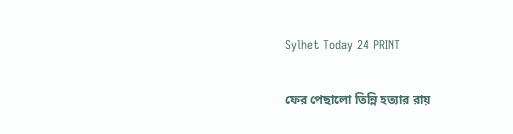Sylhet Today 24 PRINT

ফের পেছালো তিন্নি হত্যার রায়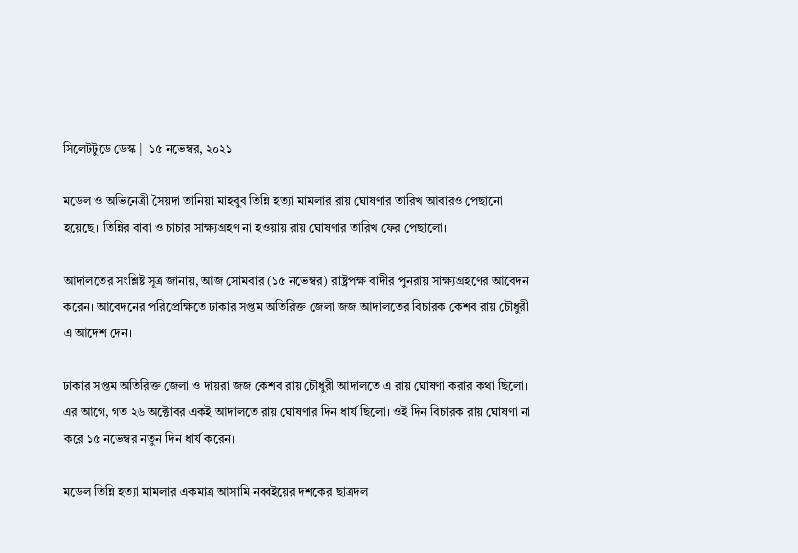সিলেটটুডে ডেস্ক |  ১৫ নভেম্বর, ২০২১

মডেল ও অভিনেত্রী সৈয়দা তানিয়া মাহবুব তিন্নি হত্যা মামলার রায় ঘোষণার তারিখ আবারও পেছানো হয়েছে। তিন্নির বাবা ও চাচার সাক্ষ্যগ্রহণ না হওয়ায় রায় ঘোষণার তারিখ ফের পেছালো।

আদালতের সংশ্লিষ্ট সূত্র জানায়, আজ সোমবার (১৫ নভেম্বর) রাষ্ট্রপক্ষ বাদীর পুনরায় সাক্ষ্যগ্রহণের আবেদন করেন। আবেদনের পরিপ্রেক্ষিতে ঢাকার সপ্তম অতিরিক্ত জেলা জজ আদালতের বিচারক কেশব রায় চৌধুরী এ আদেশ দেন।

ঢাকার সপ্তম অতিরিক্ত জেলা ও দায়রা জজ কেশব রায় চৌধুরী আদালতে এ রায় ঘোষণা করার কথা ছিলো। এর আগে, গত ২৬ অক্টোবর একই আদালতে রায় ঘোষণার দিন ধার্য ছিলো। ওই দিন বিচারক রায় ঘোষণা না করে ১৫ নভেম্বর নতুন দিন ধার্য করেন।

মডেল তিন্নি হত্যা মামলার একমাত্র আসামি নব্বইয়ের দশকের ছাত্রদল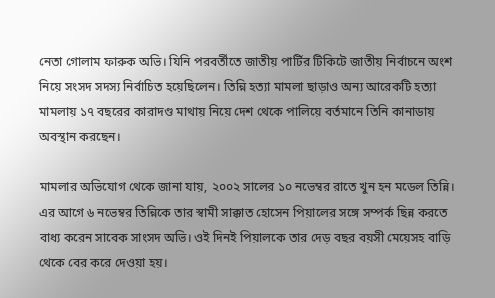নেতা গোলাম ফারুক অভি। যিনি পরবর্তীতে জাতীয় পার্টির টিকিটে জাতীয় নির্বাচনে অংশ নিয়ে সংসদ সদস্য নির্বাচিত হয়েছিলেন। তিন্নি হত্যা মামলা ছাড়াও অন্য আরেকটি হত্যা মামলায় ১৭ বছরের কারাদণ্ড মাথায় নিয়ে দেশ থেকে পালিয়ে বর্তমানে তিনি কানাডায় অবস্থান করছেন।

মামলার অভিযোগ থেকে জানা যায়, ২০০২ সালের ১০ নভেম্বর রাতে খুন হন মডেল তিন্নি। এর আগে ৬ নভেম্বর তিন্নিকে তার স্বামী সাক্কাত হোসেন পিয়ালের সঙ্গে সম্পর্ক ছিন্ন করতে বাধ্য করেন সাবেক সাংসদ অভি। ওই দিনই পিয়ালকে তার দেড় বছর বয়সী মেয়েসহ বাড়ি থেকে বের করে দেওয়া হয়।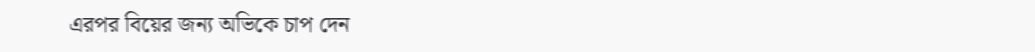এরপর বিয়ের জন্য অভিকে চাপ দেন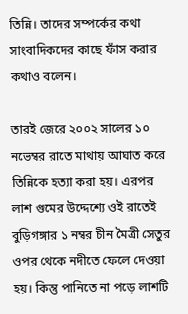তিন্নি। তাদের সম্পর্কের কথা সাংবাদিকদের কাছে ফাঁস করার কথাও বলেন।

তারই জেরে ২০০২ সালের ১০ নভেম্বর রাতে মাথায় আঘাত করে তিন্নিকে হত্যা করা হয়। এরপর লাশ গুমের উদ্দেশ্যে ওই রাতেই বুড়িগঙ্গার ১ নম্বর চীন মৈত্রী সেতুর ওপর থেকে নদীতে ফেলে দেওয়া হয়। কিন্তু পানিতে না পড়ে লাশটি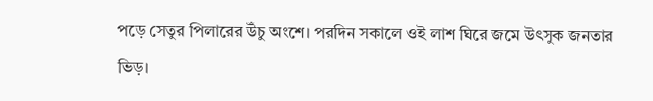পড়ে সেতুর পিলারের উঁচু অংশে। পরদিন সকালে ওই লাশ ঘিরে জমে উৎসুক জনতার ভিড়।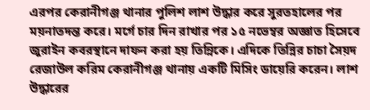এরপর কেরানীগঞ্জ থানার পুলিশ লাশ উদ্ধার করে সুরতহালের পর ময়নাতদন্ত করে। মর্গে চার দিন রাখার পর ১৫ নভেম্বর অজ্ঞাত হিসেবে জুরাইন কবরস্থানে দাফন করা হয় তিন্নিকে। এদিকে তিন্নির চাচা সৈয়দ রেজাউল করিম কেরানীগঞ্জ থানায় একটি মিসিং ডায়েরি করেন। লাশ উদ্ধারের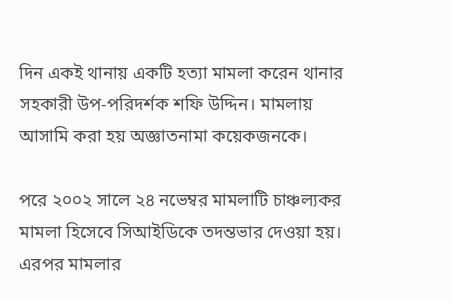দিন একই থানায় একটি হত্যা মামলা করেন থানার সহকারী উপ-পরিদর্শক শফি উদ্দিন। মামলায় আসামি করা হয় অজ্ঞাতনামা কয়েকজনকে।

পরে ২০০২ সালে ২৪ নভেম্বর মামলাটি চাঞ্চল্যকর মামলা হিসেবে সিআইডিকে তদন্তভার দেওয়া হয়। এরপর মামলার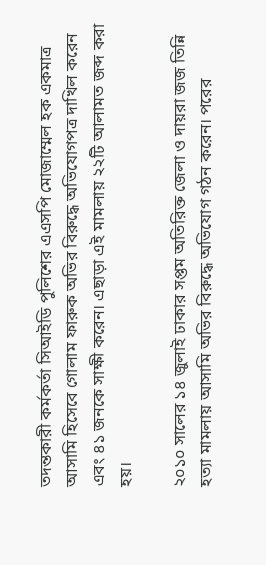তদন্তকারী কর্মকর্তা সিআইডি পুলিশের এএসপি মোজাম্মেল হক একমাত্র আসামি হিসেবে গোলাম ফারুক অভির বিরুদ্ধে অভিযোগপত্র দাখিল করেন এবং ৪১ জনকে সাক্ষী করেন। এছাড়া এই মামলায় ২২টি আলামত জব্দ করা হয়।

২০১০ সালের ১৪ জুলাই ঢাকার সপ্তম অতিরিক্ত জেলা ও দায়রা জজ তিন্নি হত্যা মামলায় আসামি অভির বিরুদ্ধে অভিযোগ গঠন করেন। পরের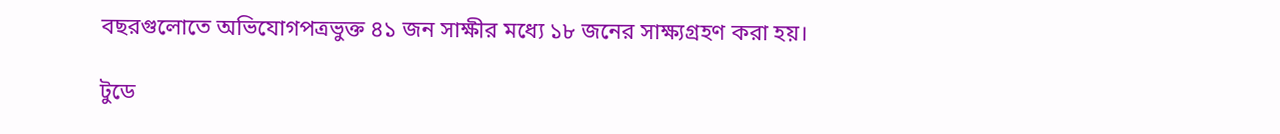বছরগুলোতে অভিযোগপত্রভুক্ত ৪১ জন সাক্ষীর মধ্যে ১৮ জনের সাক্ষ্যগ্রহণ করা হয়।

টুডে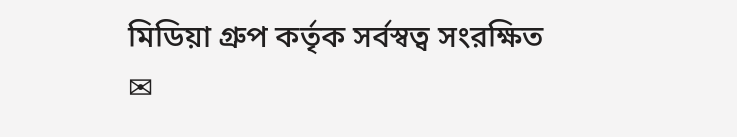মিডিয়া গ্রুপ কর্তৃক সর্বস্বত্ব সংরক্ষিত
✉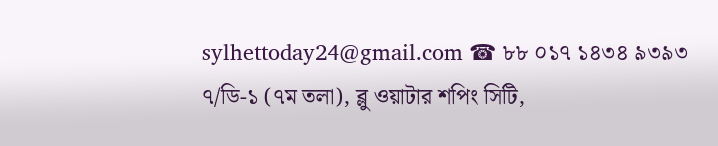sylhettoday24@gmail.com ☎ ৮৮ ০১৭ ১৪৩৪ ৯৩৯৩
৭/ডি-১ (৭ম তলা), ব্লু ওয়াটার শপিং সিটি,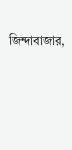জিন্দাবাজার,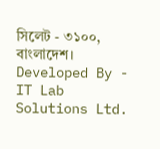সিলেট - ৩১০০, বাংলাদেশ।
Developed By - IT Lab Solutions Ltd.